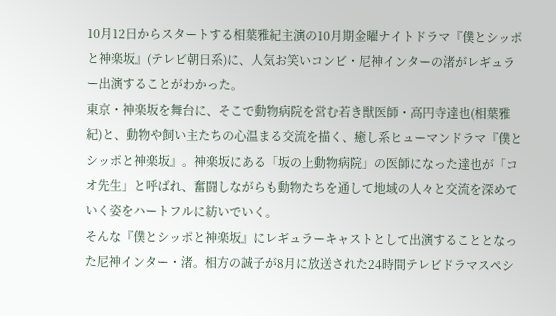10月12日からスタートする相葉雅紀主演の10月期金曜ナイトドラマ『僕とシッポと神楽坂』(テレビ朝日系)に、人気お笑いコンビ・尼神インターの渚がレギュラー出演することがわかった。
東京・神楽坂を舞台に、そこで動物病院を営む若き獣医師・高円寺達也(相葉雅紀)と、動物や飼い主たちの心温まる交流を描く、癒し系ヒューマンドラマ『僕とシッポと神楽坂』。神楽坂にある「坂の上動物病院」の医師になった達也が「コオ先生」と呼ばれ、奮闘しながらも動物たちを通して地域の人々と交流を深めていく姿をハートフルに紡いでいく。
そんな『僕とシッポと神楽坂』にレギュラーキャストとして出演することとなった尼神インター・渚。相方の誠子が8月に放送された24時間テレビドラマスペシ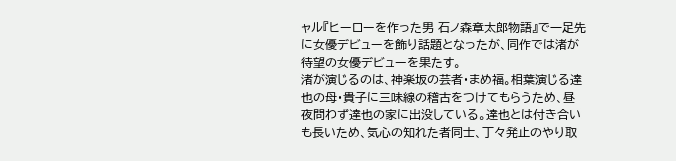ャル『ヒーローを作った男 石ノ森章太郎物語』で一足先に女優デビューを飾り話題となったが、同作では渚が待望の女優デビューを果たす。
渚が演じるのは、神楽坂の芸者・まめ福。相葉演じる達也の母・貴子に三味線の稽古をつけてもらうため、昼夜問わず達也の家に出没している。達也とは付き合いも長いため、気心の知れた者同士、丁々発止のやり取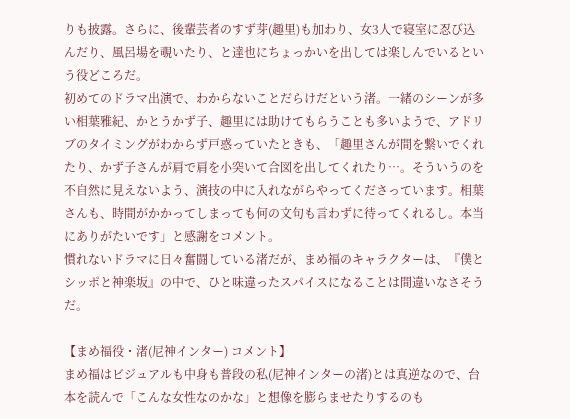りも披露。さらに、後輩芸者のすず芽(趣里)も加わり、女3人で寝室に忍び込んだり、風呂場を覗いたり、と達也にちょっかいを出しては楽しんでいるという役どころだ。
初めてのドラマ出演で、わからないことだらけだという渚。一緒のシーンが多い相葉雅紀、かとうかず子、趣里には助けてもらうことも多いようで、アドリブのタイミングがわからず戸惑っていたときも、「趣里さんが間を繋いでくれたり、かず子さんが肩で肩を小突いて合図を出してくれたり…。そういうのを不自然に見えないよう、演技の中に入れながらやってくださっています。相葉さんも、時間がかかってしまっても何の文句も言わずに待ってくれるし。本当にありがたいです」と感謝をコメント。
慣れないドラマに日々奮闘している渚だが、まめ福のキャラクターは、『僕とシッポと神楽坂』の中で、ひと味違ったスパイスになることは間違いなさそうだ。

【まめ福役・渚(尼神インター) コメント】
まめ福はビジュアルも中身も普段の私(尼神インターの渚)とは真逆なので、台本を読んで「こんな女性なのかな」と想像を膨らませたりするのも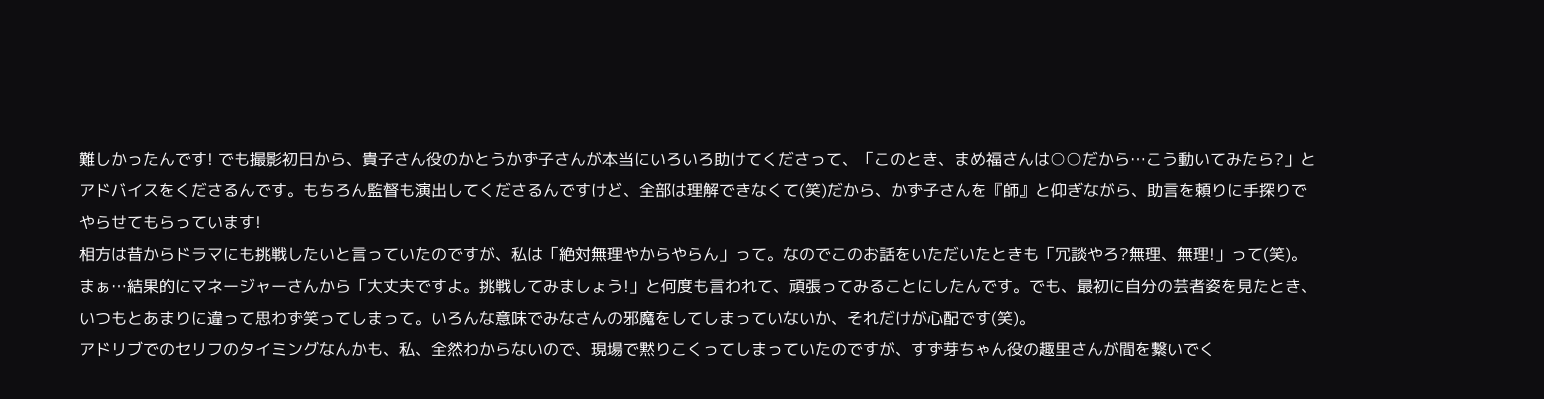難しかったんです! でも撮影初日から、貴子さん役のかとうかず子さんが本当にいろいろ助けてくださって、「このとき、まめ福さんは○○だから…こう動いてみたら?」とアドバイスをくださるんです。もちろん監督も演出してくださるんですけど、全部は理解できなくて(笑)だから、かず子さんを『師』と仰ぎながら、助言を頼りに手探りでやらせてもらっています!
相方は昔からドラマにも挑戦したいと言っていたのですが、私は「絶対無理やからやらん」って。なのでこのお話をいただいたときも「冗談やろ?無理、無理!」って(笑)。まぁ…結果的にマネージャーさんから「大丈夫ですよ。挑戦してみましょう!」と何度も言われて、頑張ってみることにしたんです。でも、最初に自分の芸者姿を見たとき、いつもとあまりに違って思わず笑ってしまって。いろんな意味でみなさんの邪魔をしてしまっていないか、それだけが心配です(笑)。
アドリブでのセリフのタイミングなんかも、私、全然わからないので、現場で黙りこくってしまっていたのですが、すず芽ちゃん役の趣里さんが間を繋いでく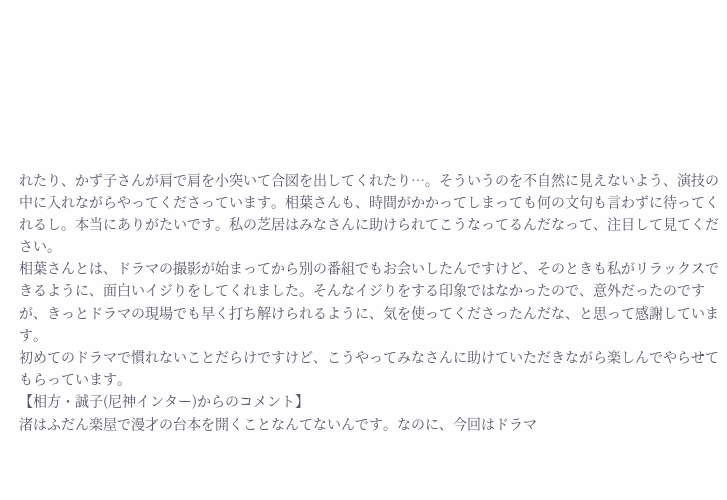れたり、かず子さんが肩で肩を小突いて合図を出してくれたり…。そういうのを不自然に見えないよう、演技の中に入れながらやってくださっています。相葉さんも、時間がかかってしまっても何の文句も言わずに待ってくれるし。本当にありがたいです。私の芝居はみなさんに助けられてこうなってるんだなって、注目して見てください。
相葉さんとは、ドラマの撮影が始まってから別の番組でもお会いしたんですけど、そのときも私がリラックスできるように、面白いイジりをしてくれました。そんなイジりをする印象ではなかったので、意外だったのですが、きっとドラマの現場でも早く打ち解けられるように、気を使ってくださったんだな、と思って感謝しています。
初めてのドラマで慣れないことだらけですけど、こうやってみなさんに助けていただきながら楽しんでやらせてもらっています。
【相方・誠子(尼神インター)からのコメント】
渚はふだん楽屋で漫才の台本を開くことなんてないんです。なのに、今回はドラマ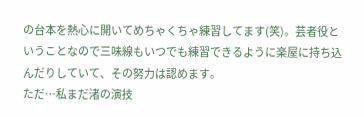の台本を熱心に開いてめちゃくちゃ練習してます(笑)。芸者役ということなので三味線もいつでも練習できるように楽屋に持ち込んだりしていて、その努力は認めます。
ただ…私まだ渚の演技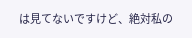は見てないですけど、絶対私の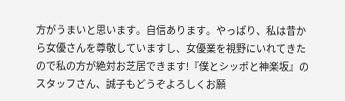方がうまいと思います。自信あります。やっぱり、私は昔から女優さんを尊敬していますし、女優業を視野にいれてきたので私の方が絶対お芝居できます!『僕とシッポと神楽坂』のスタッフさん、誠子もどうぞよろしくお願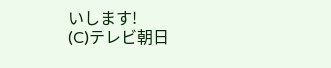いします!
(C)テレビ朝日